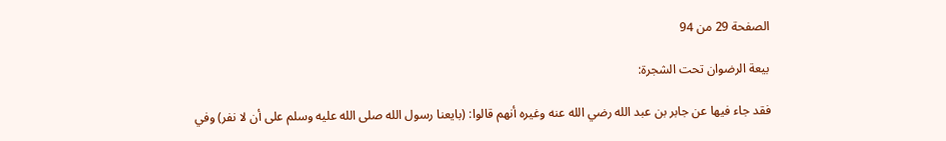الصفحة 29 من 94

بيعة الرضوان تحت الشجرة:

فقد جاء فيها عن جابر بن عبد الله رضي الله عنه وغيره أنهم قالوا: (بايعنا رسول الله صلى الله عليه وسلم على أن لا نفر) وفي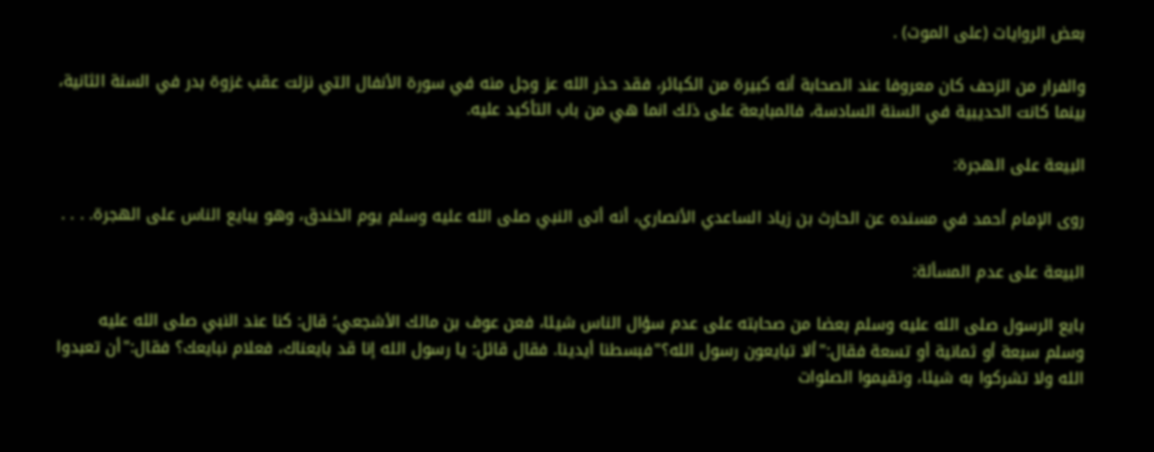بعض الروايات (على الموت) .

والفرار من الزحف كان معروفا عند الصحابة أنه كبيرة من الكبائر، فقد حذر الله عز وجل منه في سورة الأنفال التي نزلت عقب غزوة بدر في السنة الثانية، بينما كانت الحديبية في السنة السادسة، فالمبايعة على ذلك انما هي من باب التأكيد عليه.

البيعة على الهجرة:

روى الإمام أحمد في مسنده عن الحارث بن زياد الساعدي الأنصاري، أنه أتى النبي صلى الله عليه وسلم يوم الخندق، وهو يبايع الناس على الهجرة. . . .

البيعة على عدم المسألة:

بايع الرسول صلى الله عليه وسلم بعضا من صحابته على عدم سؤال الناس شيئا، فعن عوف بن مالك الأشجعي؛ قال: كنا عند النبي صلى الله عليه وسلم سبعة أو ثمانية أو تسعة فقال:"ألا تبايعون رسول الله؟"فبسطنا أيدينا. فقال قائل: يا رسول الله إنا قد بايعناك، فعلام نبايعك؟ فقال:"أن تعبدوا الله ولا تشركوا به شيئا، وتقيموا الصلوات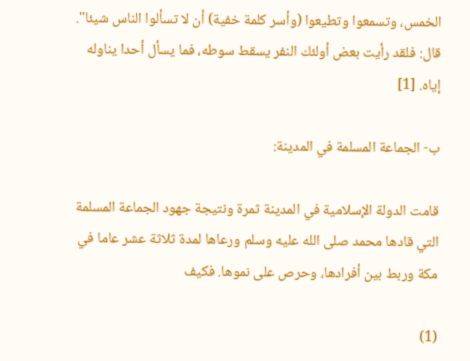الخمس، وتسمعوا وتطيعوا (وأسر كلمة خفية) أن لا تسألوا الناس شيئا". قال: فلقد رأيت بعض أولئك النفر يسقط سوطه، فما يسأل أحدا يناوله إياه. [1]

ب- الجماعة المسلمة في المدينة:

قامت الدولة الإسلامية في المدينة ثمرة ونتيجة جهود الجماعة المسلمة التي قادها محمد صلى الله عليه وسلم ورعاها لمدة ثلاثة عشر عاما في مكة وربط بين أفرادها، وحرص على نموها. فكيف

(1)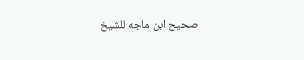صحيح ابن ماجه للشيخ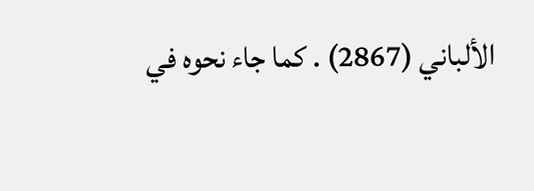الألباني (2867) . كما جاء نحوه في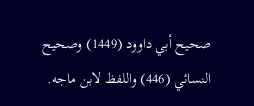صحيح أبي داوود (1449) وصحيح النسائي (446) واللفظ لابن ماجه.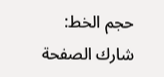حجم الخط:
شارك الصفحة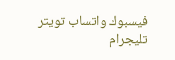فيسبوك واتساب تويتر تليجرام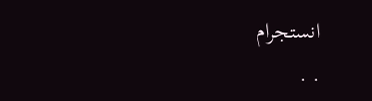انستجرام
. .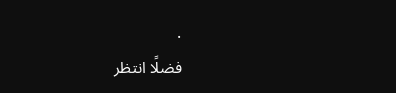.
فضلًا انتظر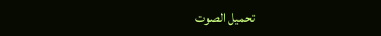تحميل الصوت